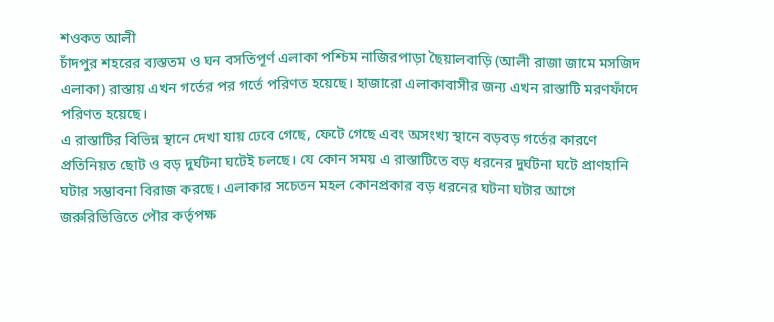শওকত আলী
চাঁদপুর শহরের ব্যস্ততম ও ঘন বসতিপূর্ণ এলাকা পশ্চিম নাজিরপাড়া ছৈয়ালবাড়ি (আলী রাজা জামে মসজিদ এলাকা) রাস্তায় এখন গর্তের পর গর্তে পরিণত হয়েছে। হাজারো এলাকাবাসীর জন্য এখন রাস্তাটি মরণফাঁদে পরিণত হয়েছে।
এ রাস্তাটির বিভিন্ন স্থানে দেখা যায় ঢেবে গেছে, ফেটে গেছে এবং অসংখ্য স্থানে বড়বড় গর্তের কারণে প্রতিনিয়ত ছোট ও বড় দুর্ঘটনা ঘটেই চলছে। যে কোন সময় এ রাস্তাটিতে বড় ধরনের দুর্ঘটনা ঘটে প্রাণহানি ঘটার সম্ভাবনা বিরাজ করছে। এলাকার সচেতন মহল কোনপ্রকার বড় ধরনের ঘটনা ঘটার আগে জরুরিভিত্তিতে পৌর কর্তৃপক্ষ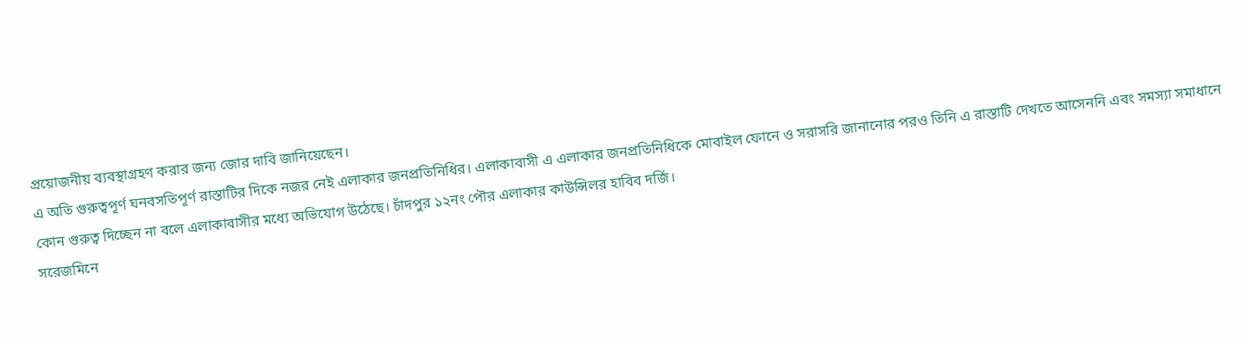প্রয়োজনীয় ব্যবস্থাগ্রহণ করার জন্য জোর দাবি জানিয়েছেন।
এ অতি গুরুত্বপূর্ণ ঘনবসতিপূর্ণ রাস্তাটির দিকে নজর নেই এলাকার জনপ্রতিনিধির। এলাকাবাসী এ এলাকার জনপ্রতিনিধিকে মোবাইল ফোনে ও সরাসরি জানানোর পরও তিনি এ রাস্তাটি দেখতে আসেননি এবং সমস্যা সমাধানে কোন গুরুত্ব দিচ্ছেন না বলে এলাকাবাসীর মধ্যে অভিযোগ উঠেছে। চাঁদপুর ১২নং পৌর এলাকার কাউন্সিলর হাবিব দর্জি।
সরেজমিনে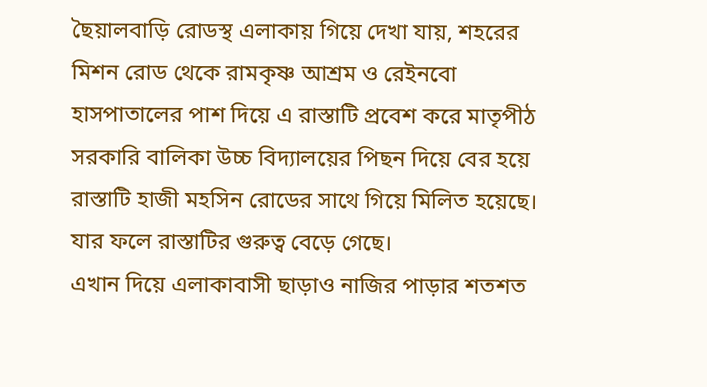ছৈয়ালবাড়ি রোডস্থ এলাকায় গিয়ে দেখা যায়, শহরের মিশন রোড থেকে রামকৃষ্ণ আশ্রম ও রেইনবো হাসপাতালের পাশ দিয়ে এ রাস্তাটি প্রবেশ করে মাতৃপীঠ সরকারি বালিকা উচ্চ বিদ্যালয়ের পিছন দিয়ে বের হয়ে রাস্তাটি হাজী মহসিন রোডের সাথে গিয়ে মিলিত হয়েছে। যার ফলে রাস্তাটির গুরুত্ব বেড়ে গেছে।
এখান দিয়ে এলাকাবাসী ছাড়াও নাজির পাড়ার শতশত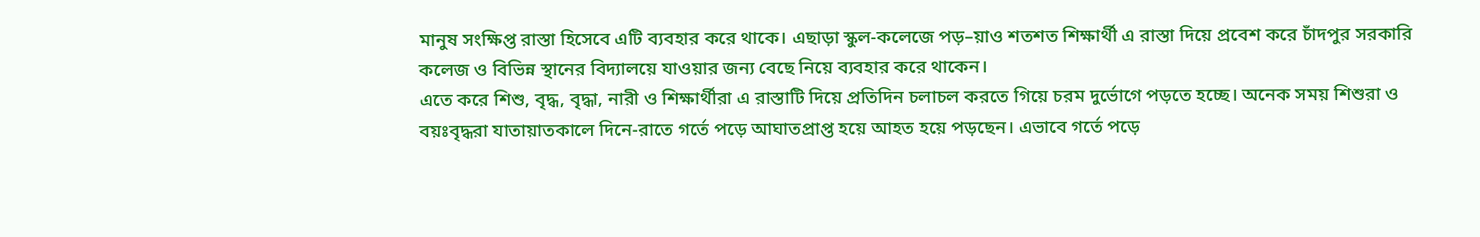মানুষ সংক্ষিপ্ত রাস্তা হিসেবে এটি ব্যবহার করে থাকে। এছাড়া স্কুল-কলেজে পড়–য়াও শতশত শিক্ষার্থী এ রাস্তা দিয়ে প্রবেশ করে চাঁদপুর সরকারি কলেজ ও বিভিন্ন স্থানের বিদ্যালয়ে যাওয়ার জন্য বেছে নিয়ে ব্যবহার করে থাকেন।
এতে করে শিশু, বৃদ্ধ, বৃদ্ধা, নারী ও শিক্ষার্থীরা এ রাস্তাটি দিয়ে প্রতিদিন চলাচল করতে গিয়ে চরম দুর্ভোগে পড়তে হচ্ছে। অনেক সময় শিশুরা ও বয়ঃবৃদ্ধরা যাতায়াতকালে দিনে-রাতে গর্তে পড়ে আঘাতপ্রাপ্ত হয়ে আহত হয়ে পড়ছেন। এভাবে গর্তে পড়ে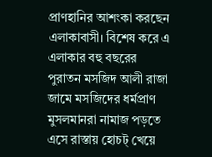প্রাণহানির আশংকা করছেন এলাকাবাসী। বিশেষ করে এ এলাকার বহু বছরের পুরাতন মসজিদ আলী রাজা জামে মসজিদের ধর্মপ্রাণ মুসলমানরা নামাজ পড়তে এসে রাস্তায় হোচট্ খেয়ে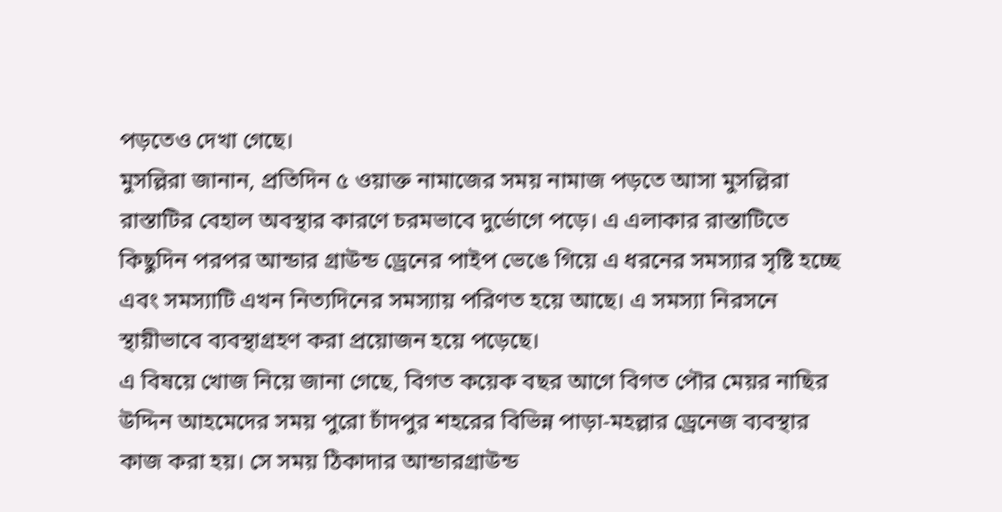পড়তেও দেখা গেছে।
মুসল্লিরা জানান, প্রতিদিন ৫ ওয়াক্ত নামাজের সময় নামাজ পড়তে আসা মুসল্লিরা রাস্তাটির বেহাল অবস্থার কারণে চরমভাবে দুর্ভোগে পড়ে। এ এলাকার রাস্তাটিতে কিছুদিন পরপর আন্ডার গ্রাউন্ড ড্রেনের পাইপ ভেঙে গিয়ে এ ধরনের সমস্যার সৃষ্টি হচ্ছে এবং সমস্যাটি এখন নিত্যদিনের সমস্যায় পরিণত হয়ে আছে। এ সমস্যা নিরসনে স্থায়ীভাবে ব্যবস্থাগ্রহণ করা প্রয়োজন হয়ে পড়েছে।
এ বিষয়ে খোজ নিয়ে জানা গেছে, বিগত কয়েক বছর আগে বিগত পৌর মেয়র নাছির উদ্দিন আহমেদের সময় পুরো চাঁদপুর শহরের বিভিন্ন পাড়া-মহল্লার ড্রেনেজ ব্যবস্থার কাজ করা হয়। সে সময় ঠিকাদার আন্ডারগ্রাউন্ড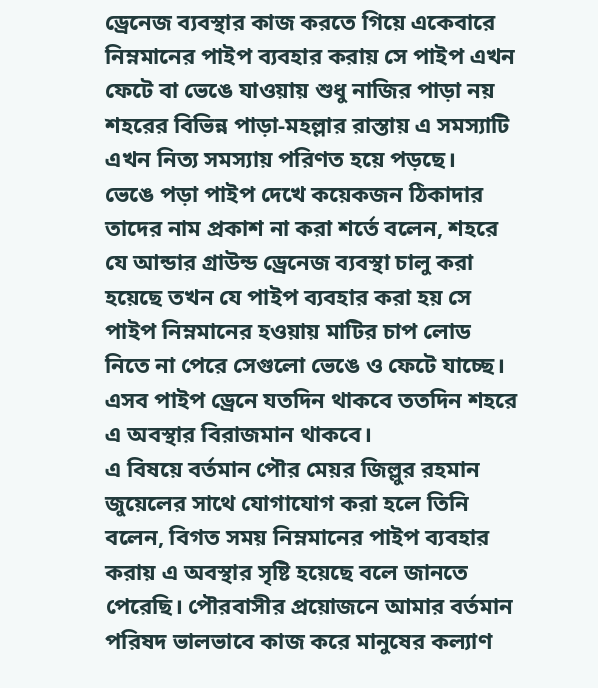ড্রেনেজ ব্যবস্থার কাজ করতে গিয়ে একেবারে নিম্নমানের পাইপ ব্যবহার করায় সে পাইপ এখন ফেটে বা ভেঙে যাওয়ায় শুধু নাজির পাড়া নয় শহরের বিভিন্ন পাড়া-মহল্লার রাস্তায় এ সমস্যাটি এখন নিত্য সমস্যায় পরিণত হয়ে পড়ছে।
ভেঙে পড়া পাইপ দেখে কয়েকজন ঠিকাদার তাদের নাম প্রকাশ না করা শর্তে বলেন, শহরে যে আন্ডার গ্রাউন্ড ড্রেনেজ ব্যবস্থা চালু করা হয়েছে তখন যে পাইপ ব্যবহার করা হয় সে পাইপ নিম্নমানের হওয়ায় মাটির চাপ লোড নিতে না পেরে সেগুলো ভেঙে ও ফেটে যাচ্ছে। এসব পাইপ ড্রেনে যতদিন থাকবে ততদিন শহরে এ অবস্থার বিরাজমান থাকবে।
এ বিষয়ে বর্তমান পৌর মেয়র জিল্লুর রহমান জুয়েলের সাথে যোগাযোগ করা হলে তিনি বলেন, বিগত সময় নিম্নমানের পাইপ ব্যবহার করায় এ অবস্থার সৃষ্টি হয়েছে বলে জানতে পেরেছি। পৌরবাসীর প্রয়োজনে আমার বর্তমান পরিষদ ভালভাবে কাজ করে মানুষের কল্যাণ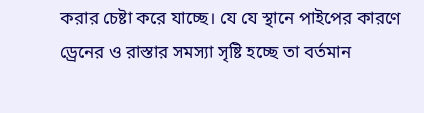করার চেষ্টা করে যাচ্ছে। যে যে স্থানে পাইপের কারণে ড্রেনের ও রাস্তার সমস্যা সৃষ্টি হচ্ছে তা বর্তমান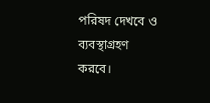পরিষদ দেখবে ও ব্যবস্থাগ্রহণ করবে।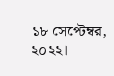১৮ সেপ্টেম্বর, ২০২২।